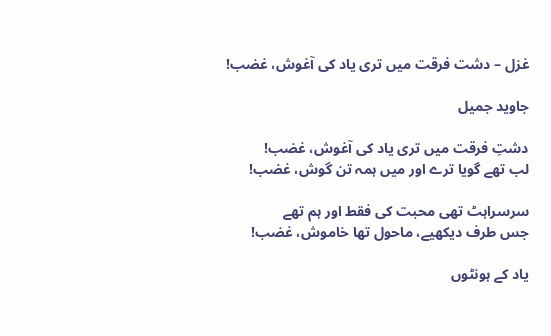غزل – دشت فرقت میں تری یاد کی آغوش، غضب!

جاوید جمیل

دشتِ فرقت میں تری یاد کی آغوش، غضب!
لب تھے گویا ترے اور میں ہمہ تن گوش، غضب!

سرسراہٹ تھی محبت کی فقط اور ہم تھے
جس طرف دیکھیے، ماحول تھا خاموش، غضب!

یاد کے ہونٹوں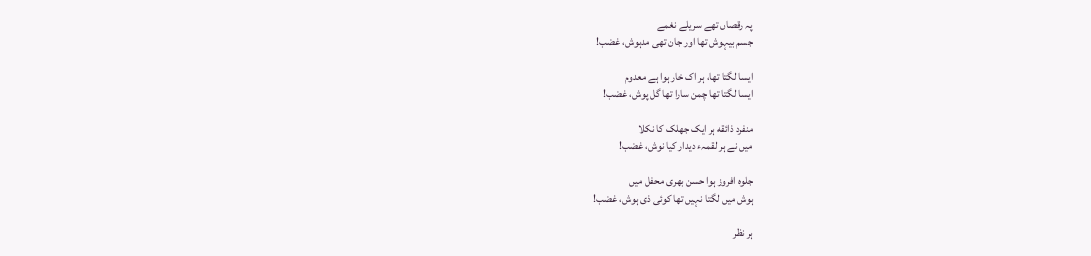پہ رقصاں تھے سریلے نغمے
جسم بیہوش تھا اور جان تھی مدہوش، غضب!

ایسا لگتا تھا، ہر اک خار ہوا ہے معدوم
ایسا لگتا تھا چمن سارا تھا گل پوش، غضب!

منفرد ذائقه ہر ایک جھلک کا نکلا
میں نے ہر لقمہء دیدار کیا نوش، غضب!

جلوہ افروز ہوا حسن بھری محفل میں
ہوش میں لگتا نہیں تھا کوئی ذی ہوش، غضب!

ہر نظر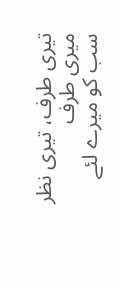تیری طرف، تیری نظر میری طرف
سب کو میرے لئے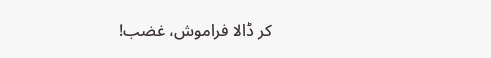کر ڈالا فراموش، غضب!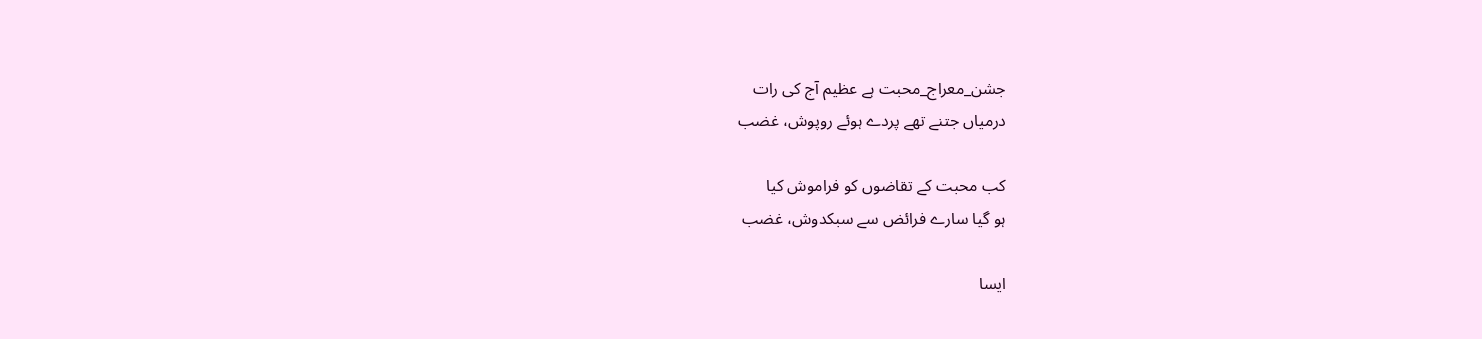جشن_معراج_محبت ہے عظیم آج کی رات
درمیاں جتنے تھے پردے ہوئے روپوش، غضب

کب محبت کے تقاضوں کو فراموش کیا
ہو گیا سارے فرائض سے سبکدوش، غضب

ایسا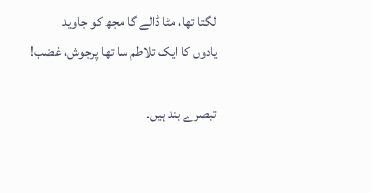لگتا تھا، مٹا ڈالے گا مجھ کو جاوید
یادوں کا ایک تلاطم سا تھا پرجوش، غضب!

تبصرے بند ہیں۔